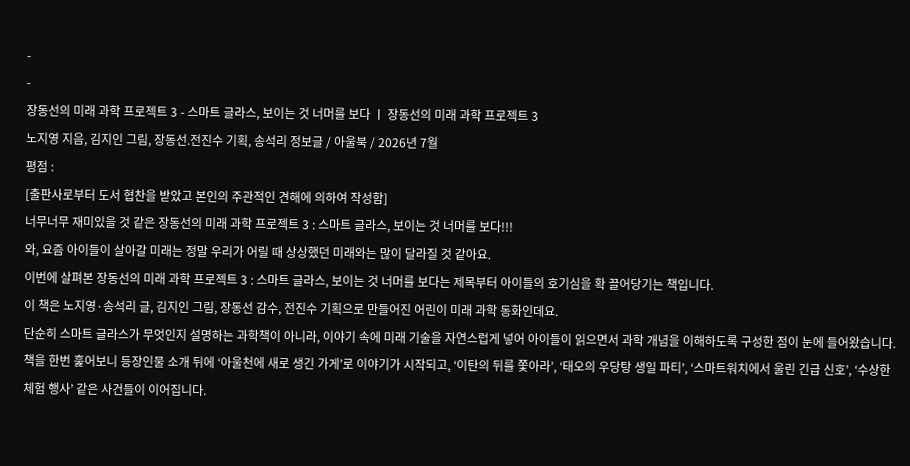-
-
장동선의 미래 과학 프로젝트 3 - 스마트 글라스, 보이는 것 너머를 보다 ㅣ 장동선의 미래 과학 프로젝트 3
노지영 지음, 김지인 그림, 장동선.전진수 기획, 송석리 정보글 / 아울북 / 2026년 7월
평점 :
[출판사로부터 도서 협찬을 받았고 본인의 주관적인 견해에 의하여 작성함]
너무너무 재미있을 것 같은 장동선의 미래 과학 프로젝트 3 : 스마트 글라스, 보이는 것 너머를 보다!!!
와, 요즘 아이들이 살아갈 미래는 정말 우리가 어릴 때 상상했던 미래와는 많이 달라질 것 같아요.
이번에 살펴본 장동선의 미래 과학 프로젝트 3 : 스마트 글라스, 보이는 것 너머를 보다는 제목부터 아이들의 호기심을 확 끌어당기는 책입니다.
이 책은 노지영·송석리 글, 김지인 그림, 장동선 감수, 전진수 기획으로 만들어진 어린이 미래 과학 동화인데요.
단순히 스마트 글라스가 무엇인지 설명하는 과학책이 아니라, 이야기 속에 미래 기술을 자연스럽게 넣어 아이들이 읽으면서 과학 개념을 이해하도록 구성한 점이 눈에 들어왔습니다.
책을 한번 훑어보니 등장인물 소개 뒤에 ‘아울천에 새로 생긴 가게’로 이야기가 시작되고, ‘이탄의 뒤를 쫓아라’, ‘태오의 우당탕 생일 파티’, ‘스마트워치에서 울린 긴급 신호’, ‘수상한 체험 행사’ 같은 사건들이 이어집니다.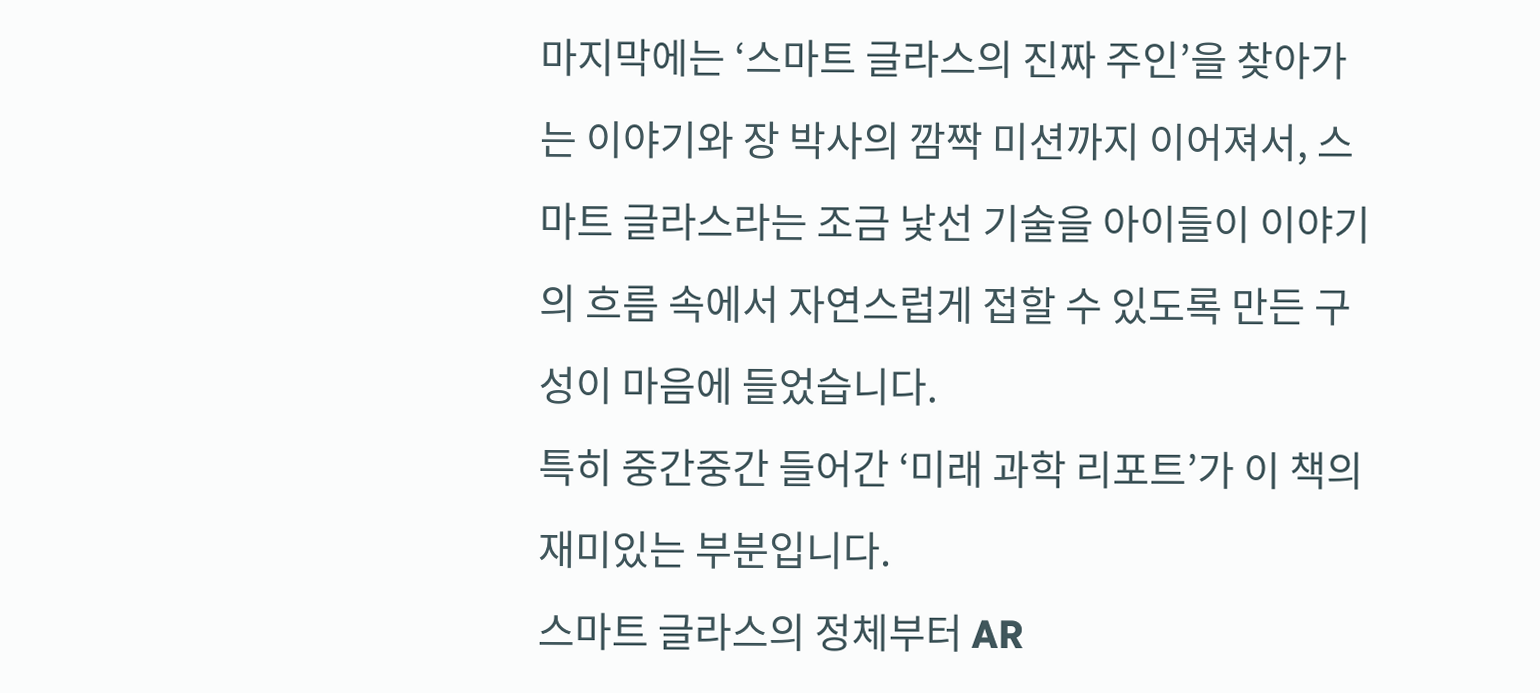마지막에는 ‘스마트 글라스의 진짜 주인’을 찾아가는 이야기와 장 박사의 깜짝 미션까지 이어져서, 스마트 글라스라는 조금 낯선 기술을 아이들이 이야기의 흐름 속에서 자연스럽게 접할 수 있도록 만든 구성이 마음에 들었습니다.
특히 중간중간 들어간 ‘미래 과학 리포트’가 이 책의 재미있는 부분입니다.
스마트 글라스의 정체부터 AR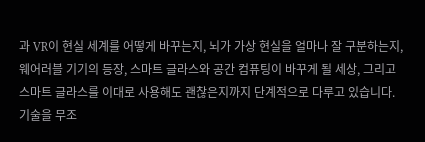과 VR이 현실 세계를 어떻게 바꾸는지, 뇌가 가상 현실을 얼마나 잘 구분하는지, 웨어러블 기기의 등장, 스마트 글라스와 공간 컴퓨팅이 바꾸게 될 세상, 그리고 스마트 글라스를 이대로 사용해도 괜찮은지까지 단계적으로 다루고 있습니다.
기술을 무조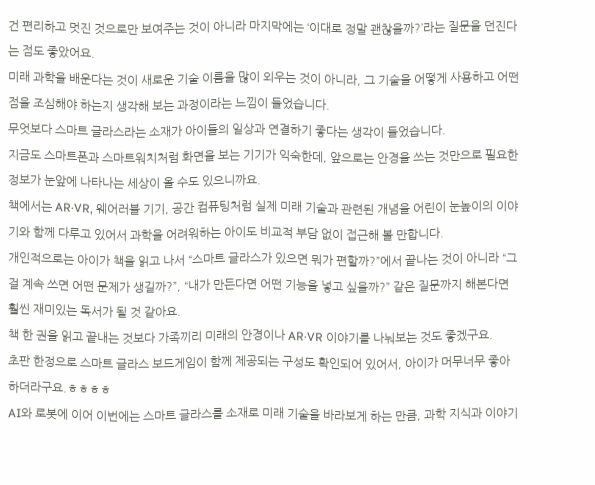건 편리하고 멋진 것으로만 보여주는 것이 아니라 마지막에는 ‘이대로 정말 괜찮을까?’라는 질문을 던진다는 점도 좋았어요.
미래 과학을 배운다는 것이 새로운 기술 이름을 많이 외우는 것이 아니라, 그 기술을 어떻게 사용하고 어떤 점을 조심해야 하는지 생각해 보는 과정이라는 느낌이 들었습니다.
무엇보다 스마트 글라스라는 소재가 아이들의 일상과 연결하기 좋다는 생각이 들었습니다.
지금도 스마트폰과 스마트워치처럼 화면을 보는 기기가 익숙한데, 앞으로는 안경을 쓰는 것만으로 필요한 정보가 눈앞에 나타나는 세상이 올 수도 있으니까요.
책에서는 AR·VR, 웨어러블 기기, 공간 컴퓨팅처럼 실제 미래 기술과 관련된 개념을 어린이 눈높이의 이야기와 함께 다루고 있어서 과학을 어려워하는 아이도 비교적 부담 없이 접근해 볼 만합니다.
개인적으로는 아이가 책을 읽고 나서 “스마트 글라스가 있으면 뭐가 편할까?”에서 끝나는 것이 아니라 “그걸 계속 쓰면 어떤 문제가 생길까?”, “내가 만든다면 어떤 기능을 넣고 싶을까?” 같은 질문까지 해본다면 훨씬 재미있는 독서가 될 것 같아요.
책 한 권을 읽고 끝내는 것보다 가족끼리 미래의 안경이나 AR·VR 이야기를 나눠보는 것도 좋겠구요.
초판 한정으로 스마트 글라스 보드게임이 함께 제공되는 구성도 확인되어 있어서, 아이가 머무너무 좋아하더라구요.ㅎㅎㅎㅎ
AI와 로봇에 이어 이번에는 스마트 글라스를 소재로 미래 기술을 바라보게 하는 만큼, 과학 지식과 이야기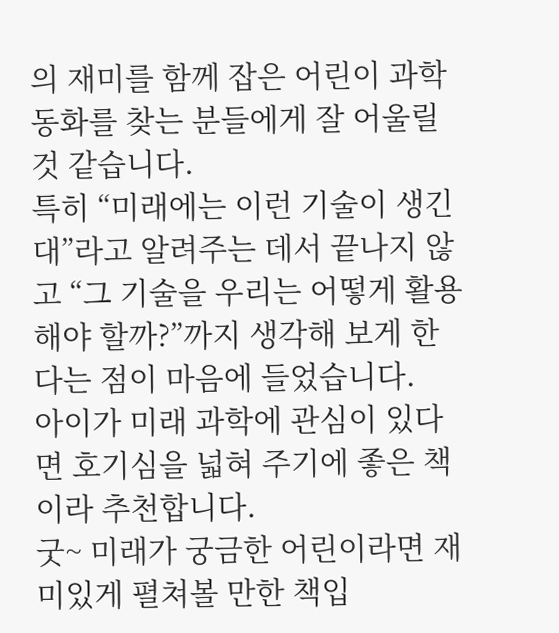의 재미를 함께 잡은 어린이 과학 동화를 찾는 분들에게 잘 어울릴 것 같습니다.
특히 “미래에는 이런 기술이 생긴대”라고 알려주는 데서 끝나지 않고 “그 기술을 우리는 어떻게 활용해야 할까?”까지 생각해 보게 한다는 점이 마음에 들었습니다.
아이가 미래 과학에 관심이 있다면 호기심을 넓혀 주기에 좋은 책이라 추천합니다.
굿~ 미래가 궁금한 어린이라면 재미있게 펼쳐볼 만한 책입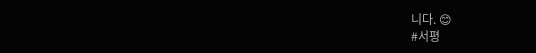니다. 😊
#서평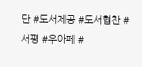단 #도서제공 #도서협찬 #서평 #우아페 #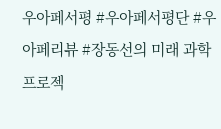우아페서평 #우아페서평단 #우아페리뷰 #장동선의 미래 과학 프로젝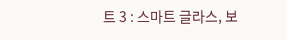트 3 : 스마트 글라스, 보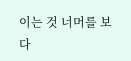이는 것 너머를 보다